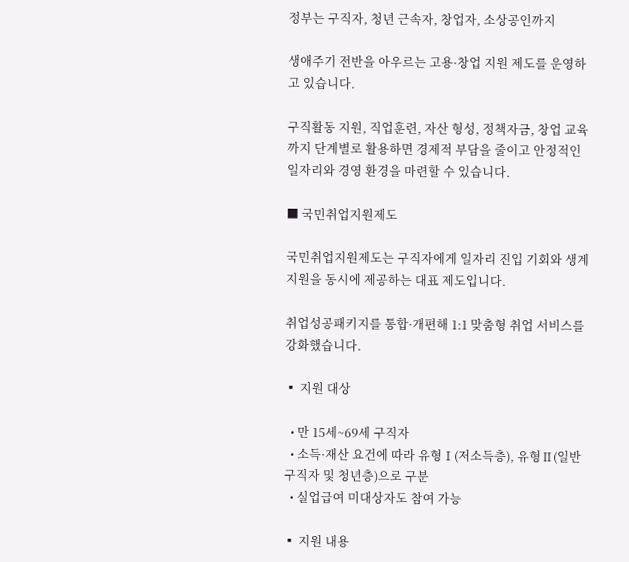정부는 구직자, 청년 근속자, 창업자, 소상공인까지

생애주기 전반을 아우르는 고용·창업 지원 제도를 운영하고 있습니다.

구직활동 지원, 직업훈련, 자산 형성, 정책자금, 창업 교육까지 단계별로 활용하면 경제적 부담을 줄이고 안정적인 일자리와 경영 환경을 마련할 수 있습니다.

■ 국민취업지원제도

국민취업지원제도는 구직자에게 일자리 진입 기회와 생계 지원을 동시에 제공하는 대표 제도입니다.

취업성공패키지를 통합·개편해 1:1 맞춤형 취업 서비스를 강화했습니다.

▪ 지원 대상

  • 만 15세~69세 구직자
  • 소득·재산 요건에 따라 유형Ⅰ(저소득층), 유형Ⅱ(일반 구직자 및 청년층)으로 구분
  • 실업급여 미대상자도 참여 가능

▪ 지원 내용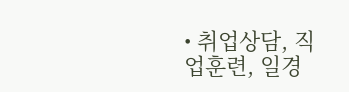• 취업상담, 직업훈련, 일경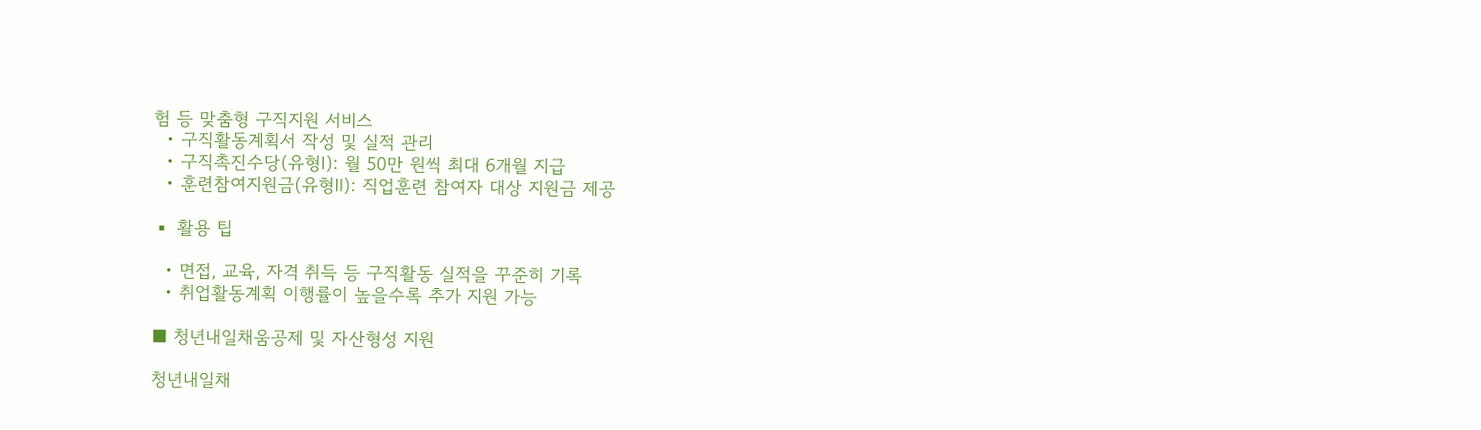험 등 맞춤형 구직지원 서비스
  • 구직활동계획서 작성 및 실적 관리
  • 구직촉진수당(유형Ⅰ): 월 50만 원씩 최대 6개월 지급
  • 훈련참여지원금(유형Ⅱ): 직업훈련 참여자 대상 지원금 제공

▪ 활용 팁

  • 면접, 교육, 자격 취득 등 구직활동 실적을 꾸준히 기록
  • 취업활동계획 이행률이 높을수록 추가 지원 가능

■ 청년내일채움공제 및 자산형성 지원

청년내일채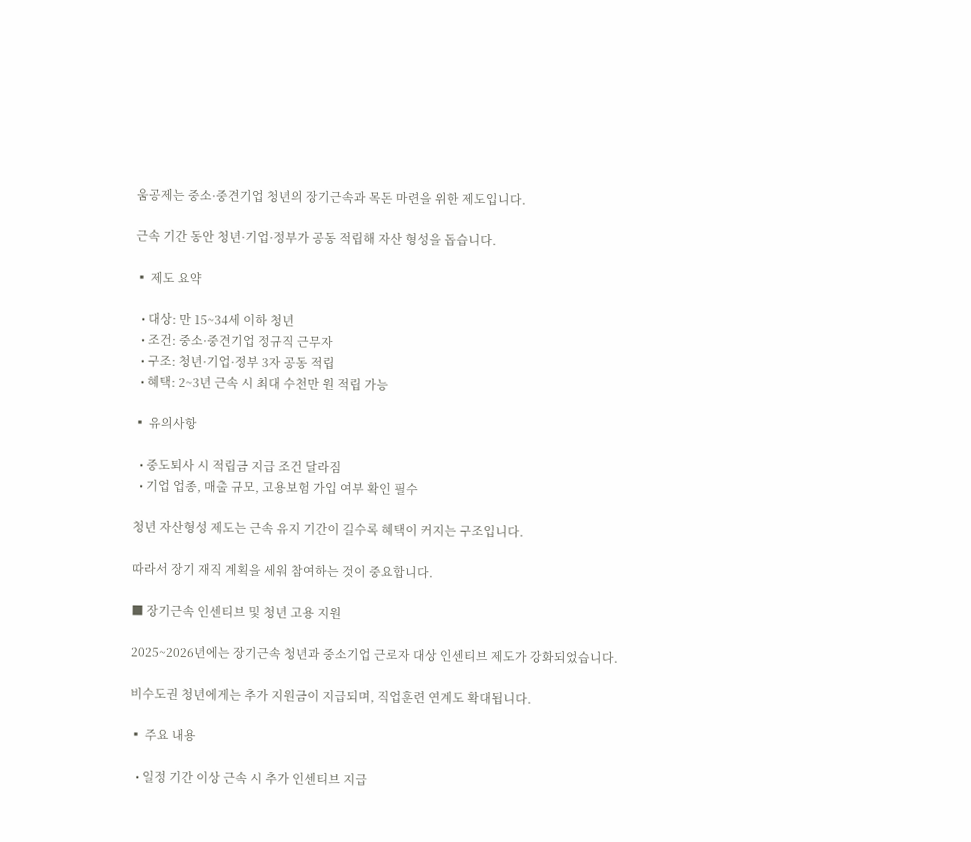움공제는 중소·중견기업 청년의 장기근속과 목돈 마련을 위한 제도입니다.

근속 기간 동안 청년·기업·정부가 공동 적립해 자산 형성을 돕습니다.

▪ 제도 요약

  • 대상: 만 15~34세 이하 청년
  • 조건: 중소·중견기업 정규직 근무자
  • 구조: 청년·기업·정부 3자 공동 적립
  • 혜택: 2~3년 근속 시 최대 수천만 원 적립 가능

▪ 유의사항

  • 중도퇴사 시 적립금 지급 조건 달라짐
  • 기업 업종, 매출 규모, 고용보험 가입 여부 확인 필수

청년 자산형성 제도는 근속 유지 기간이 길수록 혜택이 커지는 구조입니다.

따라서 장기 재직 계획을 세워 참여하는 것이 중요합니다.

■ 장기근속 인센티브 및 청년 고용 지원

2025~2026년에는 장기근속 청년과 중소기업 근로자 대상 인센티브 제도가 강화되었습니다.

비수도권 청년에게는 추가 지원금이 지급되며, 직업훈련 연계도 확대됩니다.

▪ 주요 내용

  • 일정 기간 이상 근속 시 추가 인센티브 지급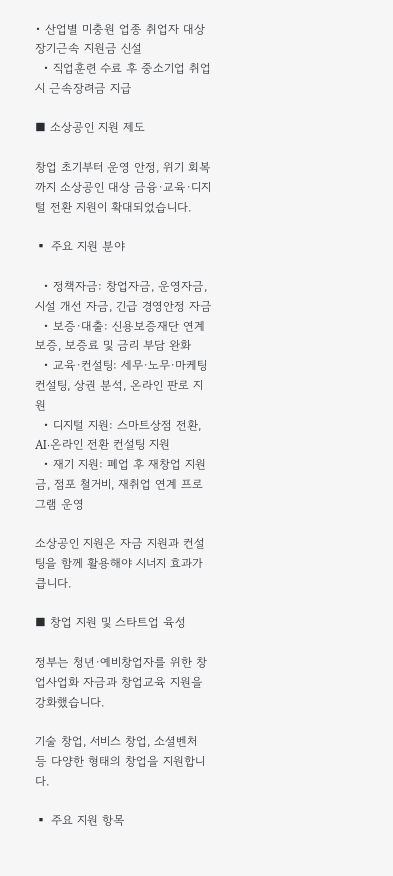• 산업별 미충원 업종 취업자 대상 장기근속 지원금 신설
  • 직업훈련 수료 후 중소기업 취업 시 근속장려금 지급

■ 소상공인 지원 제도

창업 초기부터 운영 안정, 위기 회복까지 소상공인 대상 금융·교육·디지털 전환 지원이 확대되었습니다.

▪ 주요 지원 분야

  • 정책자금: 창업자금, 운영자금, 시설 개선 자금, 긴급 경영안정 자금
  • 보증·대출: 신용보증재단 연계 보증, 보증료 및 금리 부담 완화
  • 교육·컨설팅: 세무·노무·마케팅 컨설팅, 상권 분석, 온라인 판로 지원
  • 디지털 지원: 스마트상점 전환, AI·온라인 전환 컨설팅 지원
  • 재기 지원: 폐업 후 재창업 지원금, 점포 철거비, 재취업 연계 프로그램 운영

소상공인 지원은 자금 지원과 컨설팅을 함께 활용해야 시너지 효과가 큽니다.

■ 창업 지원 및 스타트업 육성

정부는 청년·예비창업자를 위한 창업사업화 자금과 창업교육 지원을 강화했습니다.

기술 창업, 서비스 창업, 소셜벤처 등 다양한 형태의 창업을 지원합니다.

▪ 주요 지원 항목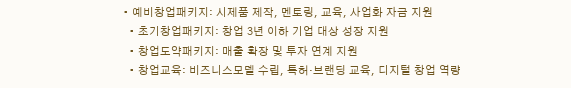• 예비창업패키지: 시제품 제작, 멘토링, 교육, 사업화 자금 지원
  • 초기창업패키지: 창업 3년 이하 기업 대상 성장 지원
  • 창업도약패키지: 매출 확장 및 투자 연계 지원
  • 창업교육: 비즈니스모델 수립, 특허·브랜딩 교육, 디지털 창업 역량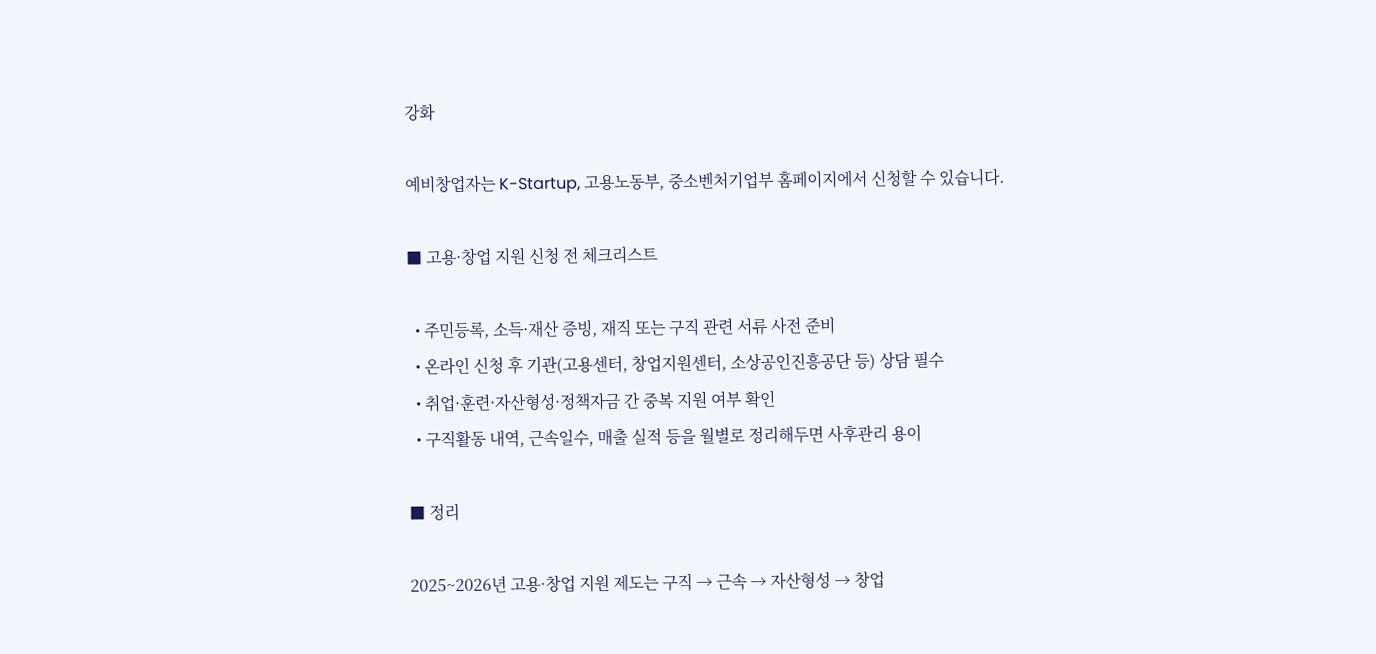강화

예비창업자는 K-Startup, 고용노동부, 중소벤처기업부 홈페이지에서 신청할 수 있습니다.

■ 고용·창업 지원 신청 전 체크리스트

  • 주민등록, 소득·재산 증빙, 재직 또는 구직 관련 서류 사전 준비
  • 온라인 신청 후 기관(고용센터, 창업지원센터, 소상공인진흥공단 등) 상담 필수
  • 취업·훈련·자산형성·정책자금 간 중복 지원 여부 확인
  • 구직활동 내역, 근속일수, 매출 실적 등을 월별로 정리해두면 사후관리 용이

■ 정리

2025~2026년 고용·창업 지원 제도는 구직 → 근속 → 자산형성 → 창업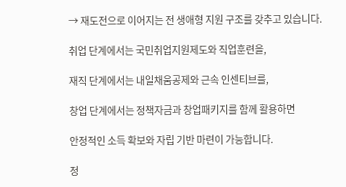→ 재도전으로 이어지는 전 생애형 지원 구조를 갖추고 있습니다.

취업 단계에서는 국민취업지원제도와 직업훈련을,

재직 단계에서는 내일채움공제와 근속 인센티브를,

창업 단계에서는 정책자금과 창업패키지를 함께 활용하면

안정적인 소득 확보와 자립 기반 마련이 가능합니다.

정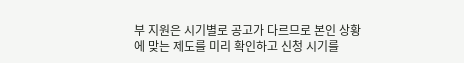부 지원은 시기별로 공고가 다르므로 본인 상황에 맞는 제도를 미리 확인하고 신청 시기를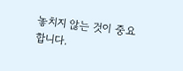놓치지 않는 것이 중요합니다.